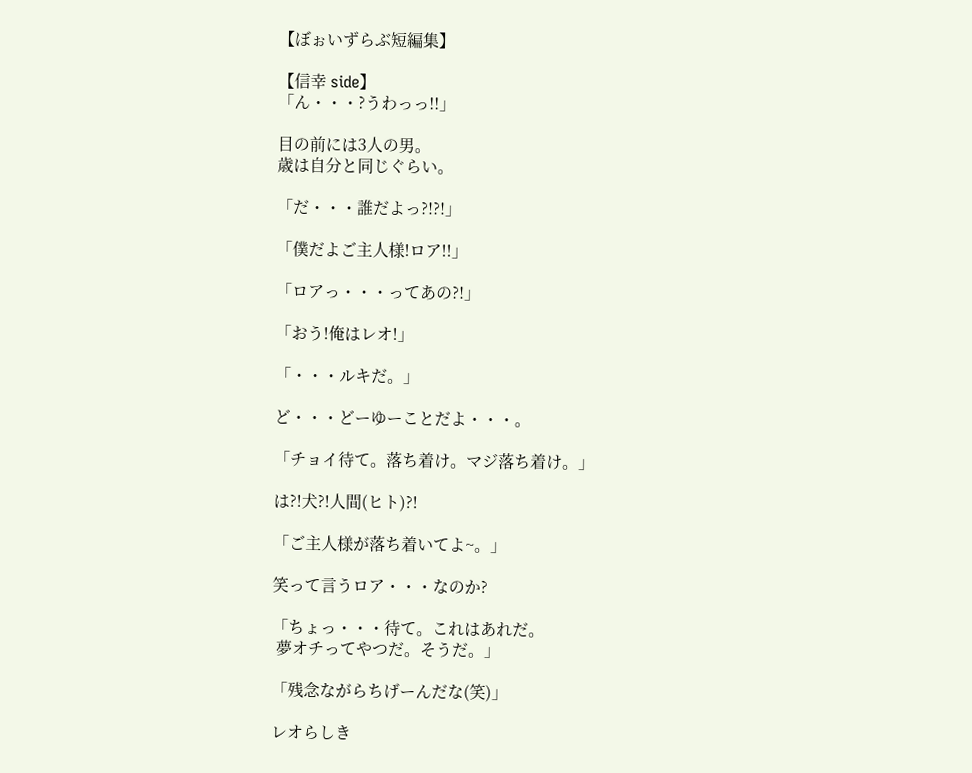【ぼぉいずらぶ短編集】

【信幸 side】
「ん・・・?うわっっ!!」

目の前には3人の男。
歳は自分と同じぐらい。

「だ・・・誰だよっ?!?!」

「僕だよご主人様!ロア!!」

「ロアっ・・・ってあの?!」

「おう!俺はレオ!」

「・・・ルキだ。」

ど・・・どーゆーことだよ・・・。

「チョイ待て。落ち着け。マジ落ち着け。」

は?!犬?!人間(ヒト)?!

「ご主人様が落ち着いてよ~。」

笑って言うロア・・・なのか?

「ちょっ・・・待て。これはあれだ。
 夢オチってやつだ。そうだ。」

「残念ながらちげーんだな(笑)」

レオらしき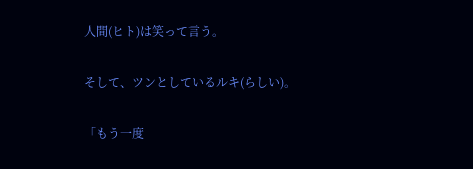人間(ヒト)は笑って言う。

そして、ツンとしているルキ(らしい)。

「もう一度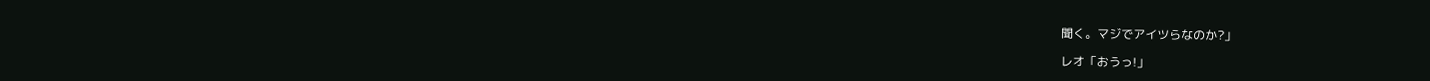聞く。マジでアイツらなのか?」

レオ「おうっ!」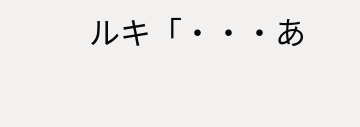ルキ「・・・あ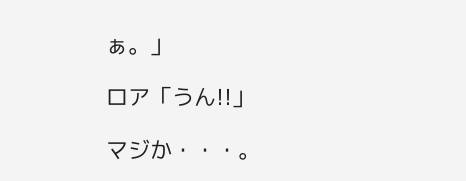ぁ。」

ロア「うん!!」

マジか・・・。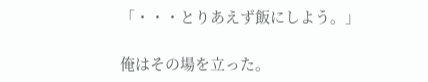「・・・とりあえず飯にしよう。」

俺はその場を立った。